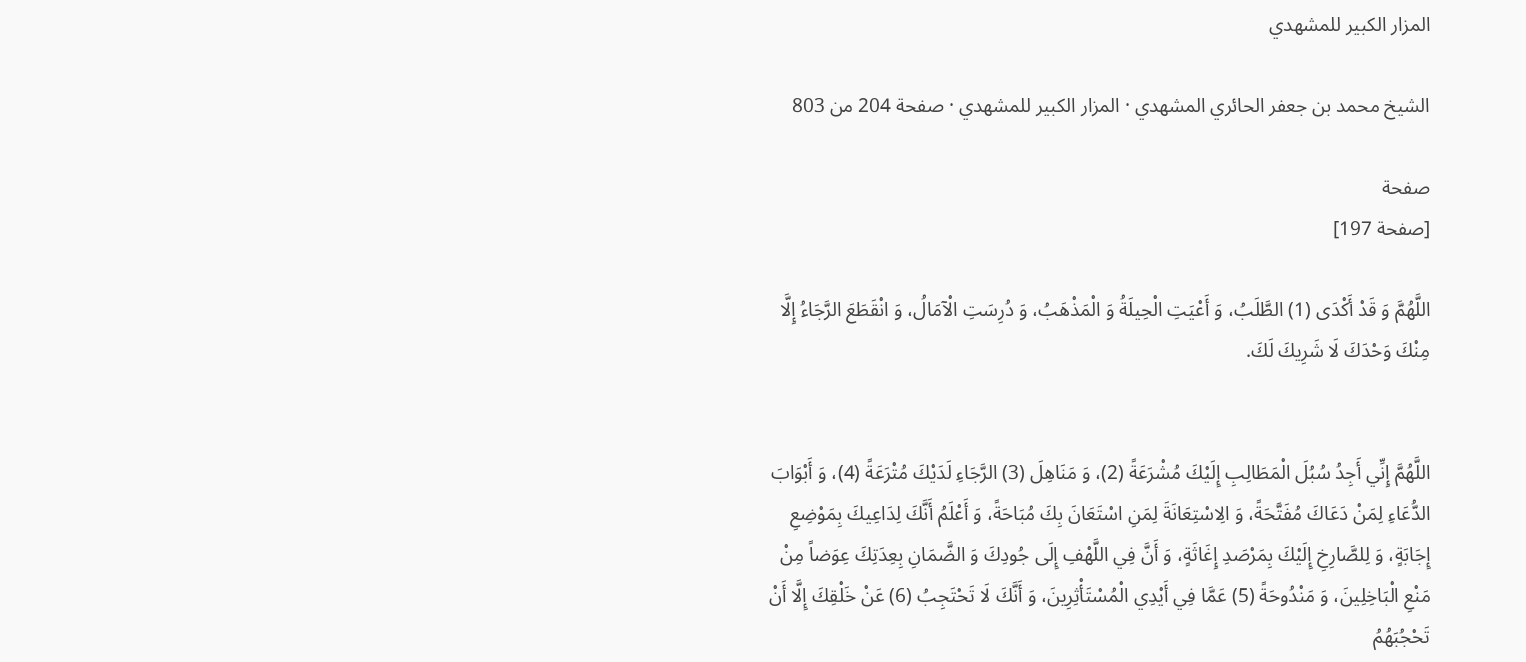المزار الكبير للمشهدي

الشيخ محمد بن جعفر الحائري المشهدي · المزار الكبير للمشهدي · صفحة 204 من 803

صفحة
[صفحة 197]

اللَّهُمَّ وَ قَدْ أَكْدَى (1) الطَّلَبُ، وَ أَعْيَتِ الْحِيلَةُ وَ الْمَذْهَبُ، وَ دُرِسَتِ الْآمَالُ، وَ انْقَطَعَ الرَّجَاءُ إِلَّا مِنْكَ وَحْدَكَ لَا شَرِيكَ لَكَ.


اللَّهُمَّ إِنِّي أَجِدُ سُبُلَ الْمَطَالِبِ إِلَيْكَ مُشْرَعَةً (2)، وَ مَنَاهِلَ (3) الرَّجَاءِ لَدَيْكَ مُتْرَعَةً (4)، وَ أَبْوَابَ الدُّعَاءِ لِمَنْ دَعَاكَ مُفَتَّحَةً، وَ الِاسْتِعَانَةَ لِمَنِ اسْتَعَانَ بِكَ مُبَاحَةً، وَ أَعْلَمُ أَنَّكَ لِدَاعِيكَ بِمَوْضِعِ إِجَابَةٍ، وَ لِلصَّارِخِ إِلَيْكَ بِمَرْصَدِ إِغَاثَةٍ، وَ أَنَّ فِي اللَّهْفِ إِلَى جُودِكَ وَ الضَّمَانِ بِعِدَتِكَ عِوَضاً مِنْ مَنْعِ الْبَاخِلِينَ، وَ مَنْدُوحَةً (5) عَمَّا فِي أَيْدِي الْمُسْتَأْثِرِينَ، وَ أَنَّكَ لَا تَحْتَجِبُ (6) عَنْ خَلْقِكَ إِلَّا أَنْ تَحْجُبَهُمُ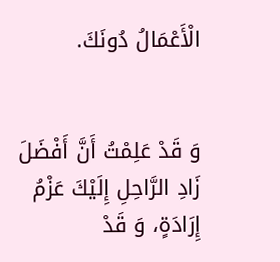الْأَعْمَالُ دُونَكَ.


وَ قَدْ عَلِمْتُ أَنَّ أَفْضَلَ زَادِ الرَّاحِلِ إِلَيْكَ عَزْمُ إِرَادَةٍ، وَ قَدْ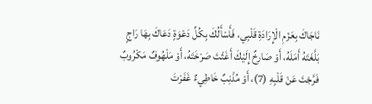نَاجَاكَ بِعَزْمِ الْإِرَادَةِ قَلْبِي، فَأَسْأَلُكَ بِكُلِّ دَعْوَةٍ دَعَاكَ بِهَا رَاجٍ بَلَّغَتَهُ أَمَلَهُ، أَوْ صَارِخٌ إِلَيْكَ أَغَثْتَ صَرْخَتَهُ، أَوْ مَلْهُوفٌ مَكْرُوبٌ فَرَّجْتَ عَنْ قَلْبِهِ (7)، أَوْ مُذْنِبٌ خَاطِيءٌ غَفَرْتَ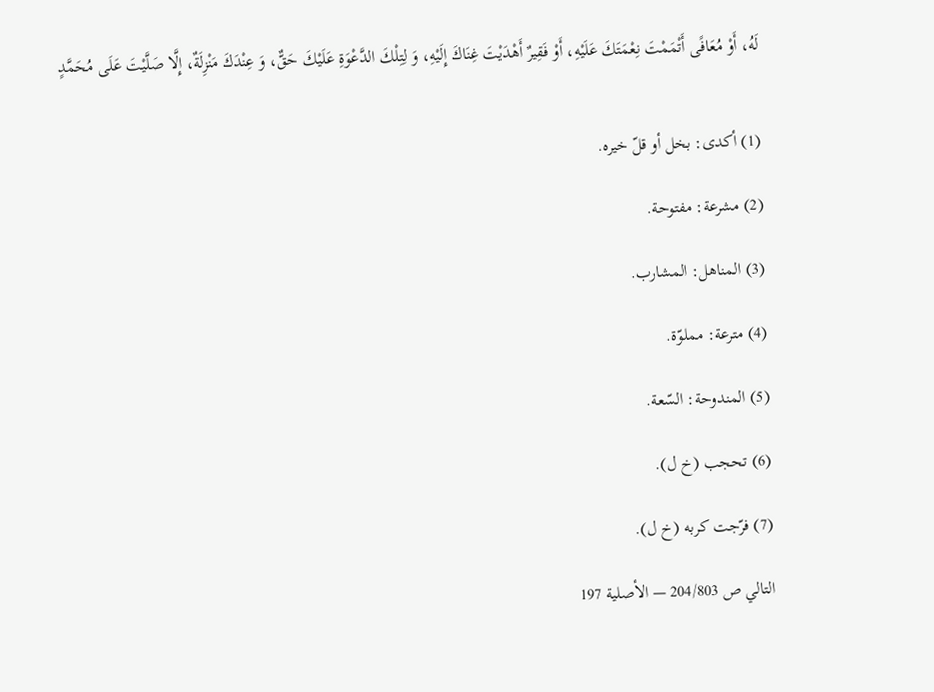لَهُ، أَوْ مُعَافًى أَتْمَمْتَ نِعْمَتَكَ عَلَيْهِ، أَوْ فَقِيرٌ أَهْدَيْتَ غِنَاكَ إِلَيْهِ، وَ لِتِلْكَ الدَّعْوَةِ عَلَيْكَ حَقٌّ، وَ عِنْدَكَ مَنْزِلَةٌ، إِلَّا صَلَّيْتَ عَلَى مُحَمَّدٍ


(1) أكدى: بخل أو قلّ خيره.

(2) مشرعة: مفتوحة.

(3) المناهل: المشارب.

(4) مترعة: مملوّة.

(5) المندوحة: السّعة.

(6) تحجب (خ ل).

(7) فرّجت كربه (خ ل).

التالي ص 204/803 — الأصلية 197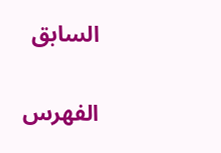السابق

الفهرس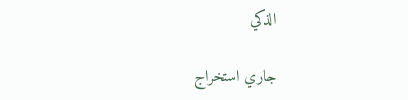الذكي

جاري استخراج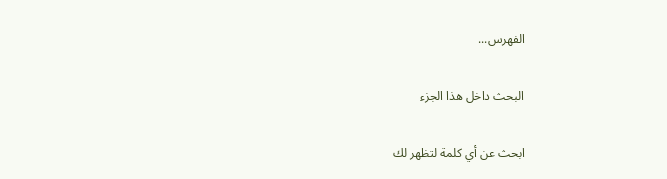الفهرس...

البحث داخل هذا الجزء

ابحث عن أي كلمة لتظهر لك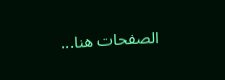الصفحات هنا...